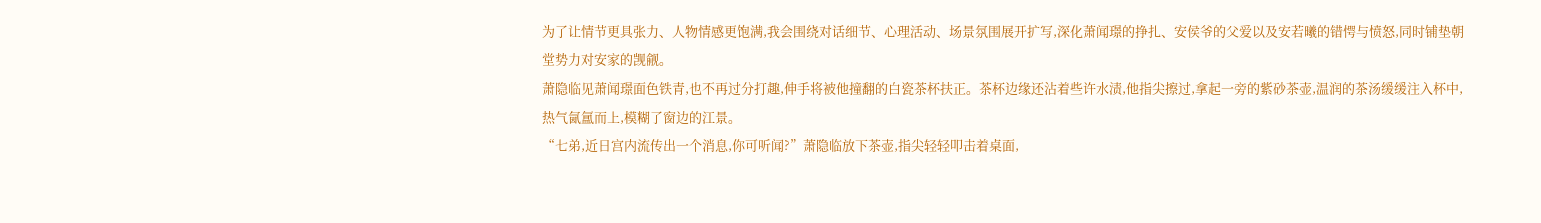为了让情节更具张力、人物情感更饱满,我会围绕对话细节、心理活动、场景氛围展开扩写,深化萧闻璟的挣扎、安侯爷的父爱以及安若曦的错愕与愤怒,同时铺垫朝堂势力对安家的觊觎。
萧隐临见萧闻璟面色铁青,也不再过分打趣,伸手将被他撞翻的白瓷茶杯扶正。茶杯边缘还沾着些许水渍,他指尖擦过,拿起一旁的紫砂茶壶,温润的茶汤缓缓注入杯中,热气氤氲而上,模糊了窗边的江景。
“七弟,近日宫内流传出一个消息,你可听闻?”萧隐临放下茶壶,指尖轻轻叩击着桌面,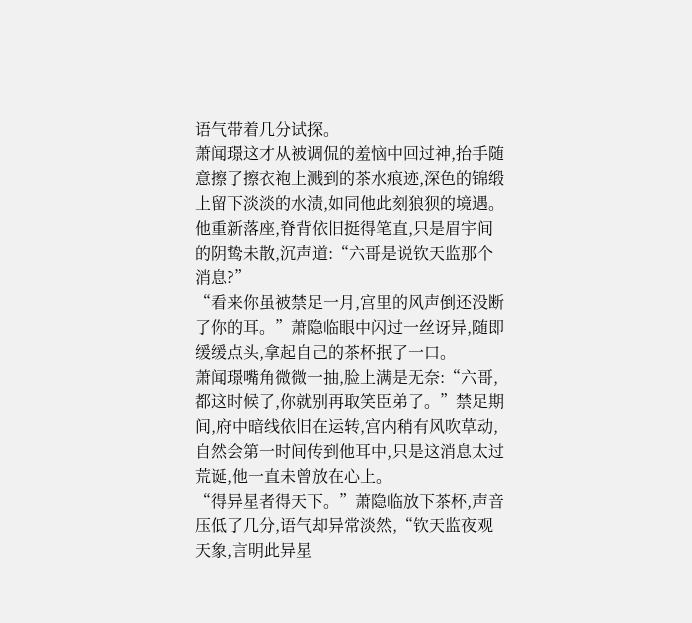语气带着几分试探。
萧闻璟这才从被调侃的羞恼中回过神,抬手随意擦了擦衣袍上溅到的茶水痕迹,深色的锦缎上留下淡淡的水渍,如同他此刻狼狈的境遇。他重新落座,脊背依旧挺得笔直,只是眉宇间的阴鸷未散,沉声道:“六哥是说钦天监那个消息?”
“看来你虽被禁足一月,宫里的风声倒还没断了你的耳。”萧隐临眼中闪过一丝讶异,随即缓缓点头,拿起自己的茶杯抿了一口。
萧闻璟嘴角微微一抽,脸上满是无奈:“六哥,都这时候了,你就别再取笑臣弟了。”禁足期间,府中暗线依旧在运转,宫内稍有风吹草动,自然会第一时间传到他耳中,只是这消息太过荒诞,他一直未曾放在心上。
“得异星者得天下。”萧隐临放下茶杯,声音压低了几分,语气却异常淡然,“钦天监夜观天象,言明此异星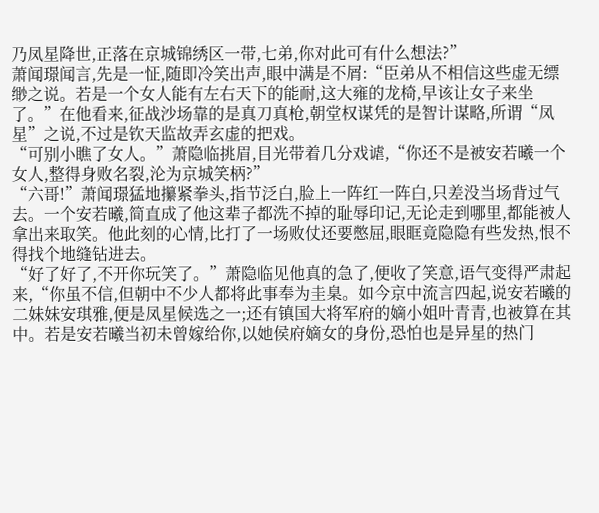乃凤星降世,正落在京城锦绣区一带,七弟,你对此可有什么想法?”
萧闻璟闻言,先是一怔,随即冷笑出声,眼中满是不屑:“臣弟从不相信这些虚无缥缈之说。若是一个女人能有左右天下的能耐,这大雍的龙椅,早该让女子来坐了。”在他看来,征战沙场靠的是真刀真枪,朝堂权谋凭的是智计谋略,所谓“凤星”之说,不过是钦天监故弄玄虚的把戏。
“可别小瞧了女人。”萧隐临挑眉,目光带着几分戏谑,“你还不是被安若曦一个女人,整得身败名裂,沦为京城笑柄?”
“六哥!”萧闻璟猛地攥紧拳头,指节泛白,脸上一阵红一阵白,只差没当场背过气去。一个安若曦,简直成了他这辈子都洗不掉的耻辱印记,无论走到哪里,都能被人拿出来取笑。他此刻的心情,比打了一场败仗还要憋屈,眼眶竟隐隐有些发热,恨不得找个地缝钻进去。
“好了好了,不开你玩笑了。”萧隐临见他真的急了,便收了笑意,语气变得严肃起来,“你虽不信,但朝中不少人都将此事奉为圭臬。如今京中流言四起,说安若曦的二妹妹安琪雅,便是凤星候选之一;还有镇国大将军府的嫡小姐叶青青,也被算在其中。若是安若曦当初未曾嫁给你,以她侯府嫡女的身份,恐怕也是异星的热门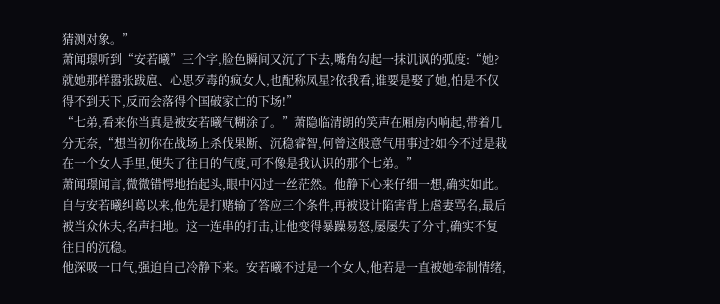猜测对象。”
萧闻璟听到“安若曦”三个字,脸色瞬间又沉了下去,嘴角勾起一抹讥讽的弧度:“她?就她那样嚣张跋扈、心思歹毒的疯女人,也配称凤星?依我看,谁要是娶了她,怕是不仅得不到天下,反而会落得个国破家亡的下场!”
“七弟,看来你当真是被安若曦气糊涂了。”萧隐临清朗的笑声在厢房内响起,带着几分无奈,“想当初你在战场上杀伐果断、沉稳睿智,何曾这般意气用事过?如今不过是栽在一个女人手里,便失了往日的气度,可不像是我认识的那个七弟。”
萧闻璟闻言,微微错愕地抬起头,眼中闪过一丝茫然。他静下心来仔细一想,确实如此。自与安若曦纠葛以来,他先是打赌输了答应三个条件,再被设计陷害背上虐妻骂名,最后被当众休夫,名声扫地。这一连串的打击,让他变得暴躁易怒,屡屡失了分寸,确实不复往日的沉稳。
他深吸一口气,强迫自己冷静下来。安若曦不过是一个女人,他若是一直被她牵制情绪,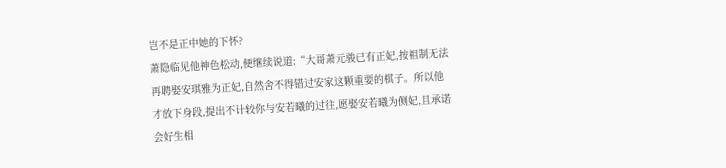岂不是正中她的下怀?
萧隐临见他神色松动,便继续说道:“大哥萧元骏已有正妃,按祖制无法再聘娶安琪雅为正妃,自然舍不得错过安家这颗重要的棋子。所以他才放下身段,提出不计较你与安若曦的过往,愿娶安若曦为侧妃,且承诺会好生相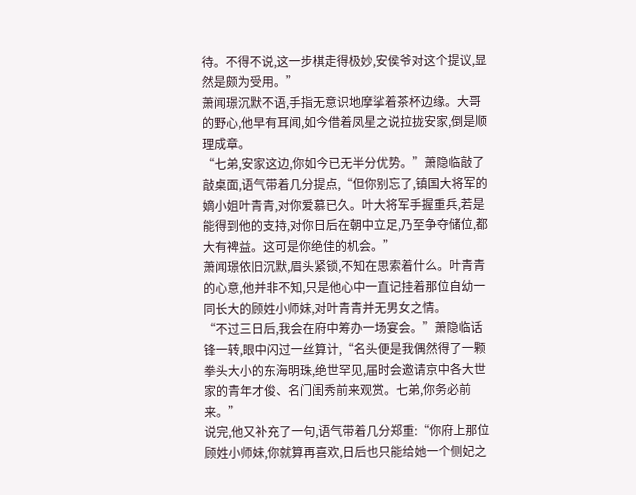待。不得不说,这一步棋走得极妙,安侯爷对这个提议,显然是颇为受用。”
萧闻璟沉默不语,手指无意识地摩挲着茶杯边缘。大哥的野心,他早有耳闻,如今借着凤星之说拉拢安家,倒是顺理成章。
“七弟,安家这边,你如今已无半分优势。”萧隐临敲了敲桌面,语气带着几分提点,“但你别忘了,镇国大将军的嫡小姐叶青青,对你爱慕已久。叶大将军手握重兵,若是能得到他的支持,对你日后在朝中立足,乃至争夺储位,都大有裨益。这可是你绝佳的机会。”
萧闻璟依旧沉默,眉头紧锁,不知在思索着什么。叶青青的心意,他并非不知,只是他心中一直记挂着那位自幼一同长大的顾姓小师妹,对叶青青并无男女之情。
“不过三日后,我会在府中筹办一场宴会。”萧隐临话锋一转,眼中闪过一丝算计,“名头便是我偶然得了一颗拳头大小的东海明珠,绝世罕见,届时会邀请京中各大世家的青年才俊、名门闺秀前来观赏。七弟,你务必前来。”
说完,他又补充了一句,语气带着几分郑重:“你府上那位顾姓小师妹,你就算再喜欢,日后也只能给她一个侧妃之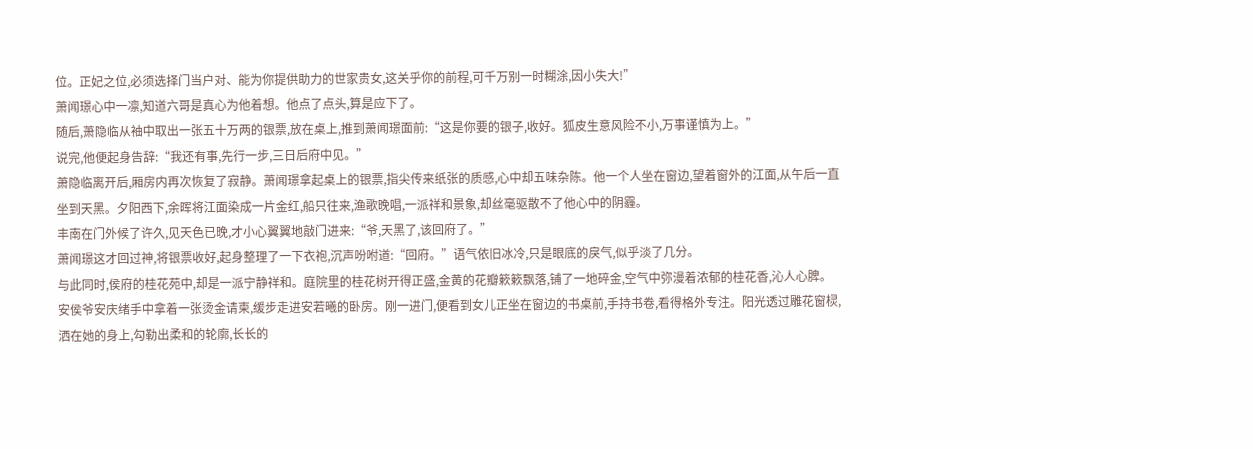位。正妃之位,必须选择门当户对、能为你提供助力的世家贵女,这关乎你的前程,可千万别一时糊涂,因小失大!”
萧闻璟心中一凛,知道六哥是真心为他着想。他点了点头,算是应下了。
随后,萧隐临从袖中取出一张五十万两的银票,放在桌上,推到萧闻璟面前:“这是你要的银子,收好。狐皮生意风险不小,万事谨慎为上。”
说完,他便起身告辞:“我还有事,先行一步,三日后府中见。”
萧隐临离开后,厢房内再次恢复了寂静。萧闻璟拿起桌上的银票,指尖传来纸张的质感,心中却五味杂陈。他一个人坐在窗边,望着窗外的江面,从午后一直坐到天黑。夕阳西下,余晖将江面染成一片金红,船只往来,渔歌晚唱,一派祥和景象,却丝毫驱散不了他心中的阴霾。
丰南在门外候了许久,见天色已晚,才小心翼翼地敲门进来:“爷,天黑了,该回府了。”
萧闻璟这才回过神,将银票收好,起身整理了一下衣袍,沉声吩咐道:“回府。”语气依旧冰冷,只是眼底的戾气,似乎淡了几分。
与此同时,侯府的桂花苑中,却是一派宁静祥和。庭院里的桂花树开得正盛,金黄的花瓣簌簌飘落,铺了一地碎金,空气中弥漫着浓郁的桂花香,沁人心脾。
安侯爷安庆绪手中拿着一张烫金请柬,缓步走进安若曦的卧房。刚一进门,便看到女儿正坐在窗边的书桌前,手持书卷,看得格外专注。阳光透过雕花窗棂,洒在她的身上,勾勒出柔和的轮廓,长长的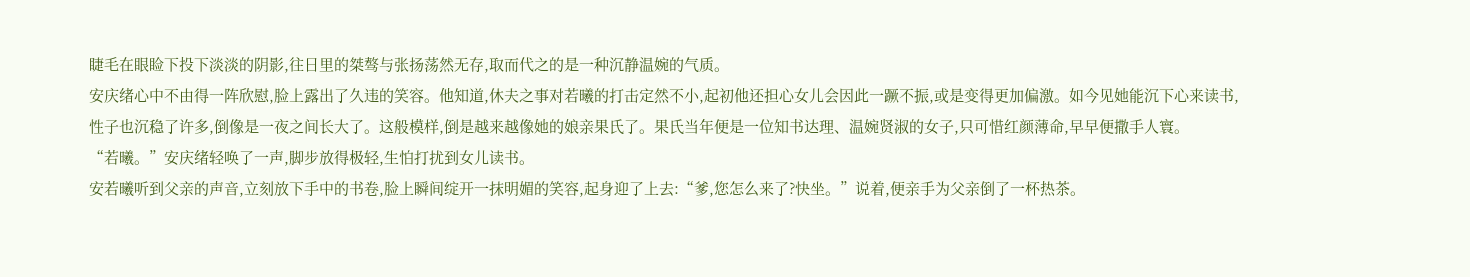睫毛在眼睑下投下淡淡的阴影,往日里的桀骜与张扬荡然无存,取而代之的是一种沉静温婉的气质。
安庆绪心中不由得一阵欣慰,脸上露出了久违的笑容。他知道,休夫之事对若曦的打击定然不小,起初他还担心女儿会因此一蹶不振,或是变得更加偏激。如今见她能沉下心来读书,性子也沉稳了许多,倒像是一夜之间长大了。这般模样,倒是越来越像她的娘亲果氏了。果氏当年便是一位知书达理、温婉贤淑的女子,只可惜红颜薄命,早早便撒手人寰。
“若曦。”安庆绪轻唤了一声,脚步放得极轻,生怕打扰到女儿读书。
安若曦听到父亲的声音,立刻放下手中的书卷,脸上瞬间绽开一抹明媚的笑容,起身迎了上去:“爹,您怎么来了?快坐。”说着,便亲手为父亲倒了一杯热茶。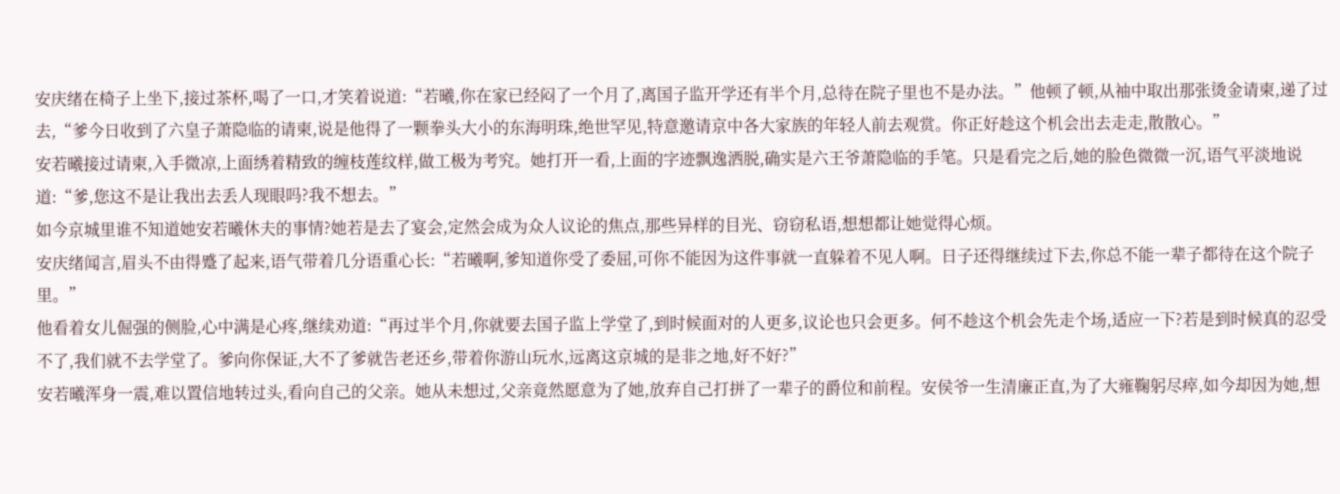安庆绪在椅子上坐下,接过茶杯,喝了一口,才笑着说道:“若曦,你在家已经闷了一个月了,离国子监开学还有半个月,总待在院子里也不是办法。”他顿了顿,从袖中取出那张烫金请柬,递了过去,“爹今日收到了六皇子萧隐临的请柬,说是他得了一颗拳头大小的东海明珠,绝世罕见,特意邀请京中各大家族的年轻人前去观赏。你正好趁这个机会出去走走,散散心。”
安若曦接过请柬,入手微凉,上面绣着精致的缠枝莲纹样,做工极为考究。她打开一看,上面的字迹飘逸洒脱,确实是六王爷萧隐临的手笔。只是看完之后,她的脸色微微一沉,语气平淡地说道:“爹,您这不是让我出去丢人现眼吗?我不想去。”
如今京城里谁不知道她安若曦休夫的事情?她若是去了宴会,定然会成为众人议论的焦点,那些异样的目光、窃窃私语,想想都让她觉得心烦。
安庆绪闻言,眉头不由得蹙了起来,语气带着几分语重心长:“若曦啊,爹知道你受了委屈,可你不能因为这件事就一直躲着不见人啊。日子还得继续过下去,你总不能一辈子都待在这个院子里。”
他看着女儿倔强的侧脸,心中满是心疼,继续劝道:“再过半个月,你就要去国子监上学堂了,到时候面对的人更多,议论也只会更多。何不趁这个机会先走个场,适应一下?若是到时候真的忍受不了,我们就不去学堂了。爹向你保证,大不了爹就告老还乡,带着你游山玩水,远离这京城的是非之地,好不好?”
安若曦浑身一震,难以置信地转过头,看向自己的父亲。她从未想过,父亲竟然愿意为了她,放弃自己打拼了一辈子的爵位和前程。安侯爷一生清廉正直,为了大雍鞠躬尽瘁,如今却因为她,想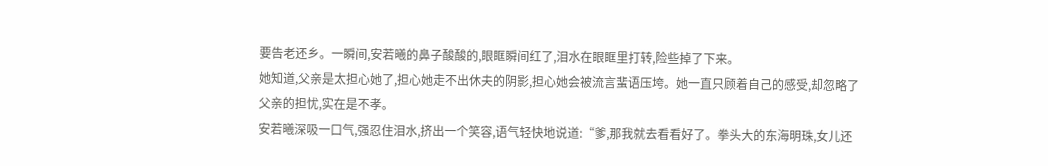要告老还乡。一瞬间,安若曦的鼻子酸酸的,眼眶瞬间红了,泪水在眼眶里打转,险些掉了下来。
她知道,父亲是太担心她了,担心她走不出休夫的阴影,担心她会被流言蜚语压垮。她一直只顾着自己的感受,却忽略了父亲的担忧,实在是不孝。
安若曦深吸一口气,强忍住泪水,挤出一个笑容,语气轻快地说道:“爹,那我就去看看好了。拳头大的东海明珠,女儿还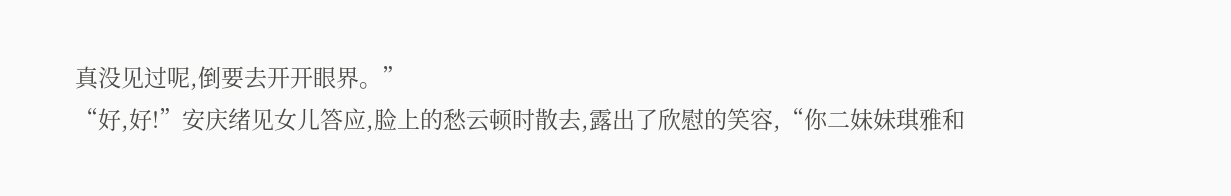真没见过呢,倒要去开开眼界。”
“好,好!”安庆绪见女儿答应,脸上的愁云顿时散去,露出了欣慰的笑容,“你二妹妹琪雅和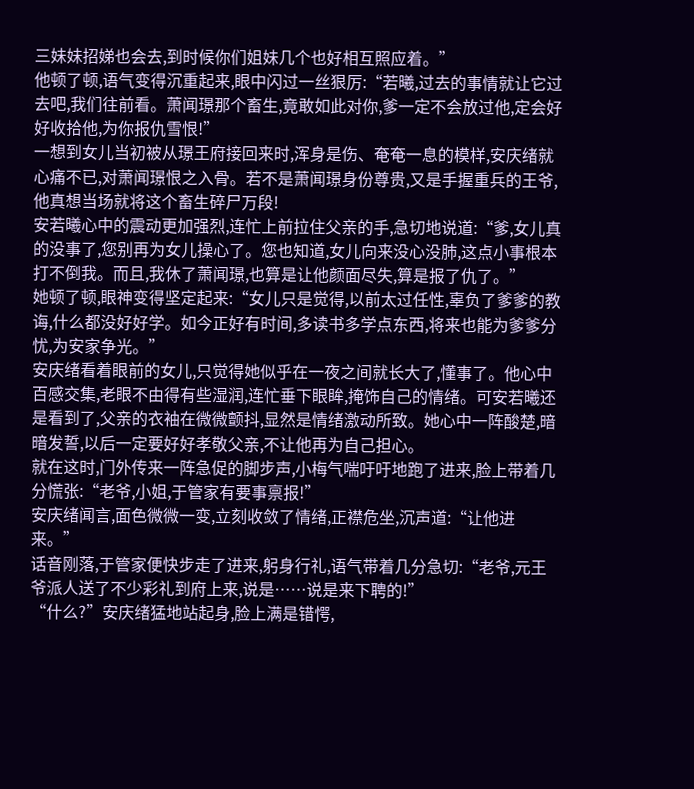三妹妹招娣也会去,到时候你们姐妹几个也好相互照应着。”
他顿了顿,语气变得沉重起来,眼中闪过一丝狠厉:“若曦,过去的事情就让它过去吧,我们往前看。萧闻璟那个畜生,竟敢如此对你,爹一定不会放过他,定会好好收拾他,为你报仇雪恨!”
一想到女儿当初被从璟王府接回来时,浑身是伤、奄奄一息的模样,安庆绪就心痛不已,对萧闻璟恨之入骨。若不是萧闻璟身份尊贵,又是手握重兵的王爷,他真想当场就将这个畜生碎尸万段!
安若曦心中的震动更加强烈,连忙上前拉住父亲的手,急切地说道:“爹,女儿真的没事了,您别再为女儿操心了。您也知道,女儿向来没心没肺,这点小事根本打不倒我。而且,我休了萧闻璟,也算是让他颜面尽失,算是报了仇了。”
她顿了顿,眼神变得坚定起来:“女儿只是觉得,以前太过任性,辜负了爹爹的教诲,什么都没好好学。如今正好有时间,多读书多学点东西,将来也能为爹爹分忧,为安家争光。”
安庆绪看着眼前的女儿,只觉得她似乎在一夜之间就长大了,懂事了。他心中百感交集,老眼不由得有些湿润,连忙垂下眼眸,掩饰自己的情绪。可安若曦还是看到了,父亲的衣袖在微微颤抖,显然是情绪激动所致。她心中一阵酸楚,暗暗发誓,以后一定要好好孝敬父亲,不让他再为自己担心。
就在这时,门外传来一阵急促的脚步声,小梅气喘吁吁地跑了进来,脸上带着几分慌张:“老爷,小姐,于管家有要事禀报!”
安庆绪闻言,面色微微一变,立刻收敛了情绪,正襟危坐,沉声道:“让他进来。”
话音刚落,于管家便快步走了进来,躬身行礼,语气带着几分急切:“老爷,元王爷派人送了不少彩礼到府上来,说是……说是来下聘的!”
“什么?”安庆绪猛地站起身,脸上满是错愕,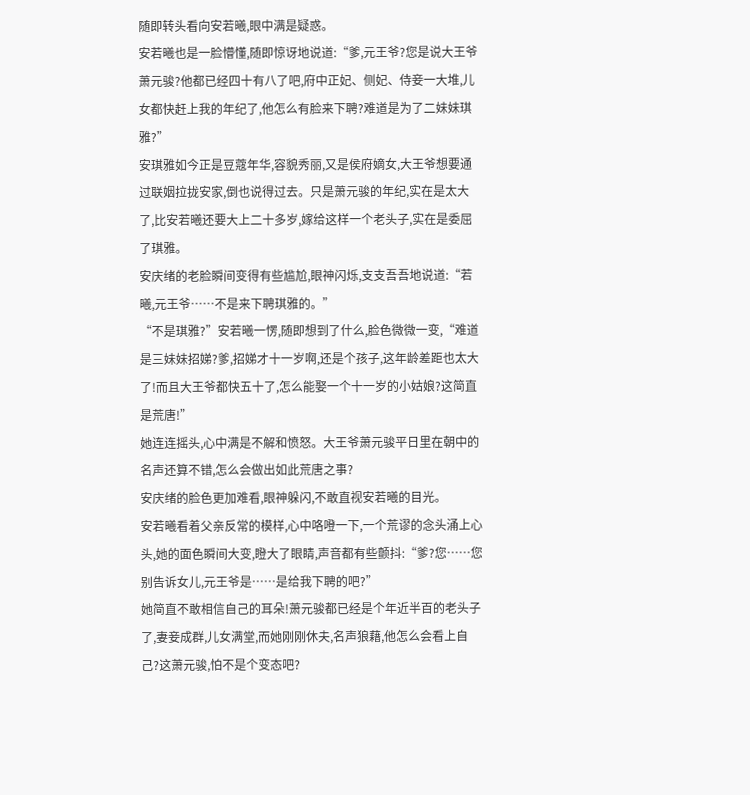随即转头看向安若曦,眼中满是疑惑。
安若曦也是一脸懵懂,随即惊讶地说道:“爹,元王爷?您是说大王爷萧元骏?他都已经四十有八了吧,府中正妃、侧妃、侍妾一大堆,儿女都快赶上我的年纪了,他怎么有脸来下聘?难道是为了二妹妹琪雅?”
安琪雅如今正是豆蔻年华,容貌秀丽,又是侯府嫡女,大王爷想要通过联姻拉拢安家,倒也说得过去。只是萧元骏的年纪,实在是太大了,比安若曦还要大上二十多岁,嫁给这样一个老头子,实在是委屈了琪雅。
安庆绪的老脸瞬间变得有些尴尬,眼神闪烁,支支吾吾地说道:“若曦,元王爷……不是来下聘琪雅的。”
“不是琪雅?”安若曦一愣,随即想到了什么,脸色微微一变,“难道是三妹妹招娣?爹,招娣才十一岁啊,还是个孩子,这年龄差距也太大了!而且大王爷都快五十了,怎么能娶一个十一岁的小姑娘?这简直是荒唐!”
她连连摇头,心中满是不解和愤怒。大王爷萧元骏平日里在朝中的名声还算不错,怎么会做出如此荒唐之事?
安庆绪的脸色更加难看,眼神躲闪,不敢直视安若曦的目光。
安若曦看着父亲反常的模样,心中咯噔一下,一个荒谬的念头涌上心头,她的面色瞬间大变,瞪大了眼睛,声音都有些颤抖:“爹?您……您别告诉女儿,元王爷是……是给我下聘的吧?”
她简直不敢相信自己的耳朵!萧元骏都已经是个年近半百的老头子了,妻妾成群,儿女满堂,而她刚刚休夫,名声狼藉,他怎么会看上自己?这萧元骏,怕不是个变态吧?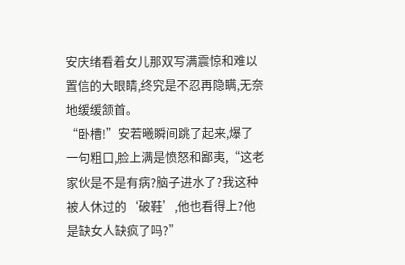安庆绪看着女儿那双写满震惊和难以置信的大眼睛,终究是不忍再隐瞒,无奈地缓缓颔首。
“卧槽!”安若曦瞬间跳了起来,爆了一句粗口,脸上满是愤怒和鄙夷,“这老家伙是不是有病?脑子进水了?我这种被人休过的‘破鞋’,他也看得上?他是缺女人缺疯了吗?”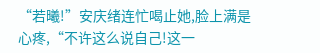“若曦!”安庆绪连忙喝止她,脸上满是心疼,“不许这么说自己!这一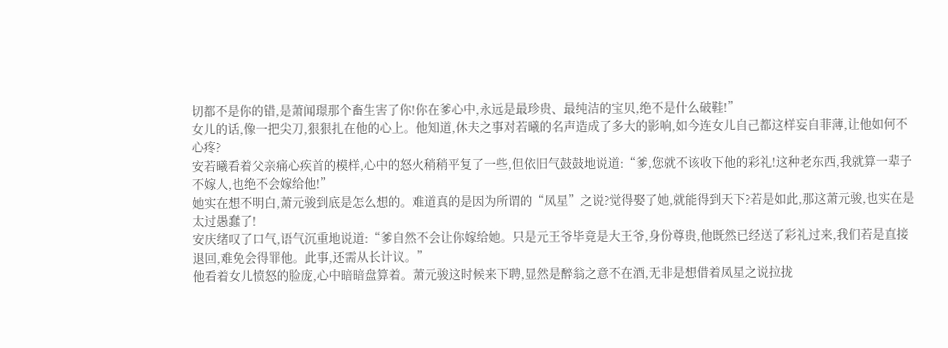切都不是你的错,是萧闻璟那个畜生害了你!你在爹心中,永远是最珍贵、最纯洁的宝贝,绝不是什么破鞋!”
女儿的话,像一把尖刀,狠狠扎在他的心上。他知道,休夫之事对若曦的名声造成了多大的影响,如今连女儿自己都这样妄自菲薄,让他如何不心疼?
安若曦看着父亲痛心疾首的模样,心中的怒火稍稍平复了一些,但依旧气鼓鼓地说道:“爹,您就不该收下他的彩礼!这种老东西,我就算一辈子不嫁人,也绝不会嫁给他!”
她实在想不明白,萧元骏到底是怎么想的。难道真的是因为所谓的“凤星”之说?觉得娶了她,就能得到天下?若是如此,那这萧元骏,也实在是太过愚蠢了!
安庆绪叹了口气,语气沉重地说道:“爹自然不会让你嫁给她。只是元王爷毕竟是大王爷,身份尊贵,他既然已经送了彩礼过来,我们若是直接退回,难免会得罪他。此事,还需从长计议。”
他看着女儿愤怒的脸庞,心中暗暗盘算着。萧元骏这时候来下聘,显然是醉翁之意不在酒,无非是想借着凤星之说拉拢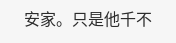安家。只是他千不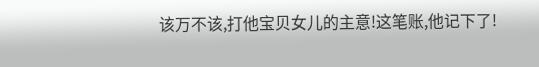该万不该,打他宝贝女儿的主意!这笔账,他记下了!